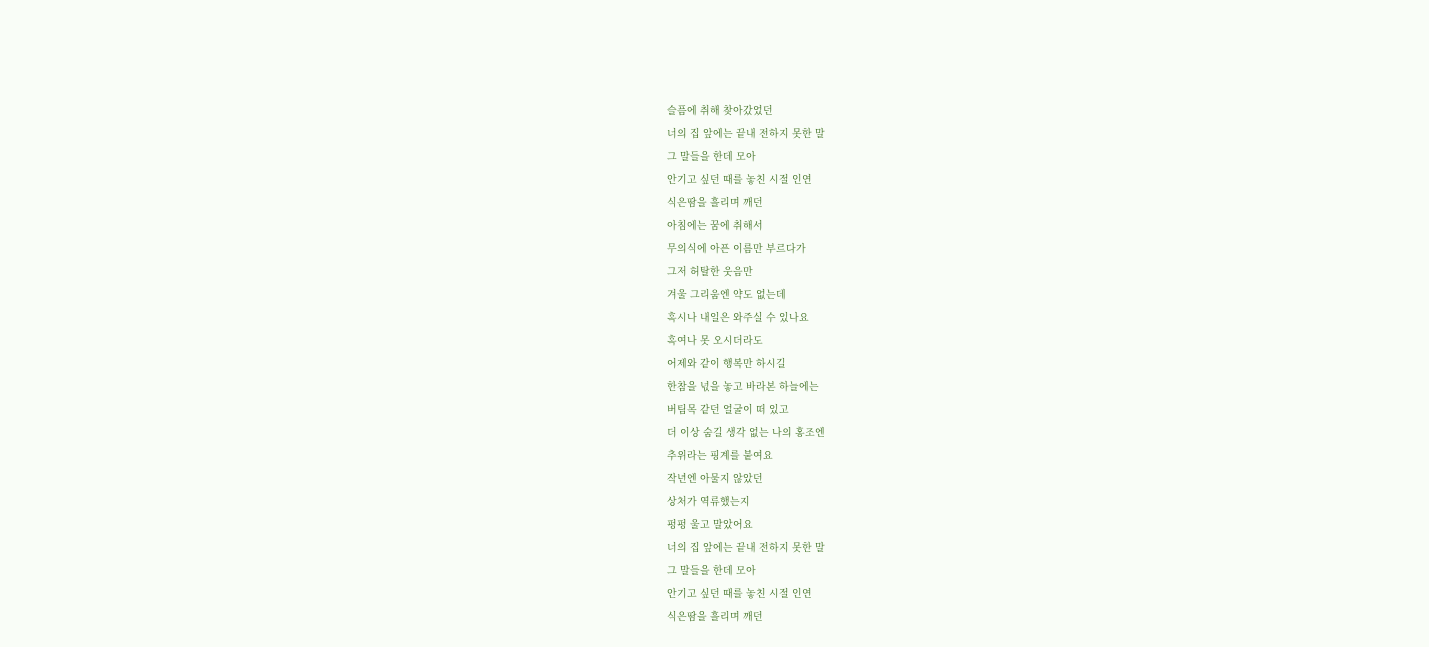슬픔에 취해 찾아갔었던
너의 집 앞에는 끝내 전하지 못한 말
그 말들을 한데 모아
안기고 싶던 때를 놓친 시절 인연
식은땀을 흘리며 깨던
아침에는 꿈에 취해서
무의식에 아픈 이름만 부르다가
그저 허탈한 웃음만
겨울 그리움엔 약도 없는데
혹시나 내일은 와주실 수 있나요
혹여나 못 오시더라도
어제와 같이 행복만 하시길
한참을 넋을 놓고 바라본 하늘에는
버팀목 같던 얼굴이 떠 있고
더 이상 숨길 생각 없는 나의 홍조엔
추위라는 핑계를 붙여요
작년엔 아물지 않았던
상처가 역류했는지
펑펑 울고 말았어요
너의 집 앞에는 끝내 전하지 못한 말
그 말들을 한데 모아
안기고 싶던 때를 놓친 시절 인연
식은땀을 흘리며 깨던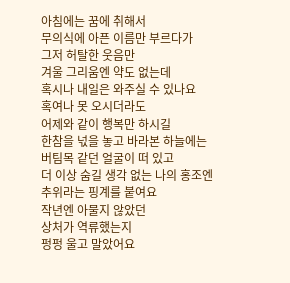아침에는 꿈에 취해서
무의식에 아픈 이름만 부르다가
그저 허탈한 웃음만
겨울 그리움엔 약도 없는데
혹시나 내일은 와주실 수 있나요
혹여나 못 오시더라도
어제와 같이 행복만 하시길
한참을 넋을 놓고 바라본 하늘에는
버팀목 같던 얼굴이 떠 있고
더 이상 숨길 생각 없는 나의 홍조엔
추위라는 핑계를 붙여요
작년엔 아물지 않았던
상처가 역류했는지
펑펑 울고 말았어요